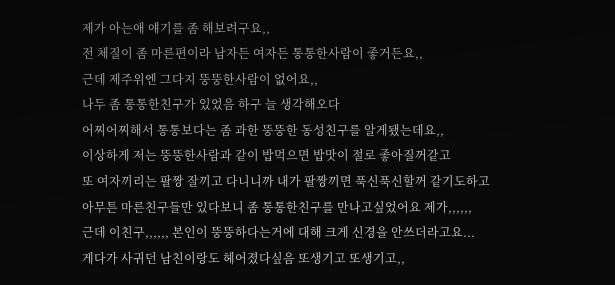제가 아는애 얘기를 좀 해보려구요,,
전 체질이 좀 마른편이라 남자든 여자든 통통한사람이 좋거든요,,
근데 제주위엔 그다지 뚱뚱한사람이 없어요,,
나두 좀 통통한친구가 있었음 하구 늘 생각해오다
어찌어찌해서 통통보다는 좀 과한 뚱뚱한 동성친구를 알게됐는데요,,
이상하게 저는 뚱뚱한사람과 같이 밥먹으면 밥맛이 절로 좋아질꺼같고
또 여자끼리는 팔짱 잘끼고 다니니까 내가 팔짱끼면 푹신푹신할꺼 같기도하고
아무튼 마른친구들만 있다보니 좀 통통한친구를 만나고싶었어요 제가,,,,,,
근데 이친구,,,,,, 본인이 뚱뚱하다는거에 대해 크게 신경을 안쓰더라고요...
게다가 사귀던 남친이랑도 헤어졌다싶음 또생기고 또생기고,,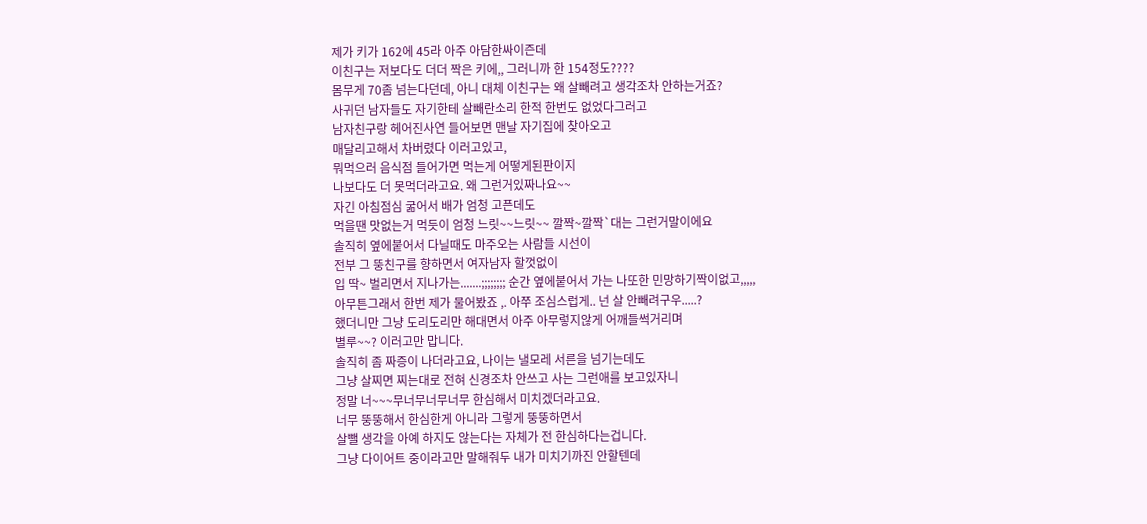제가 키가 162에 45라 아주 아담한싸이즌데
이친구는 저보다도 더더 짝은 키에,, 그러니까 한 154정도????
몸무게 70좀 넘는다던데, 아니 대체 이친구는 왜 살빼려고 생각조차 안하는거죠?
사귀던 남자들도 자기한테 살빼란소리 한적 한번도 없었다그러고
남자친구랑 헤어진사연 들어보면 맨날 자기집에 찾아오고
매달리고해서 차버렸다 이러고있고,
뭐먹으러 음식점 들어가면 먹는게 어떻게된판이지
나보다도 더 못먹더라고요. 왜 그런거있짜나요~~
자긴 아침점심 굶어서 배가 엄청 고픈데도
먹을땐 맛없는거 먹듯이 엄청 느릿~~느릿~~ 깔짝~깔짝`대는 그런거말이에요
솔직히 옆에붙어서 다닐때도 마주오는 사람들 시선이
전부 그 뚱친구를 향하면서 여자남자 할껏없이
입 딱~ 벌리면서 지나가는.......;;;;;;;; 순간 옆에붙어서 가는 나또한 민망하기짝이없고,,,,,
아무튼그래서 한번 제가 물어봤죠 ,. 아쭈 조심스럽게.. 넌 살 안빼려구우.....?
했더니만 그냥 도리도리만 해대면서 아주 아무렇지않게 어깨들썩거리며
별루~~? 이러고만 맙니다.
솔직히 좀 짜증이 나더라고요, 나이는 낼모레 서른을 넘기는데도
그냥 살찌면 찌는대로 전혀 신경조차 안쓰고 사는 그런애를 보고있자니
정말 너~~~무너무너무너무 한심해서 미치겠더라고요.
너무 뚱뚱해서 한심한게 아니라 그렇게 뚱뚱하면서
살뺄 생각을 아예 하지도 않는다는 자체가 전 한심하다는겁니다.
그냥 다이어트 중이라고만 말해줘두 내가 미치기까진 안할텐데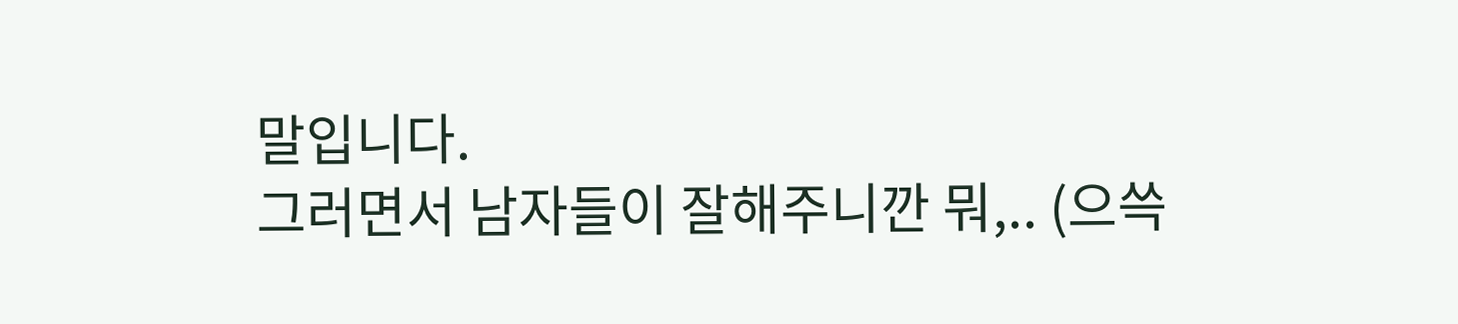말입니다.
그러면서 남자들이 잘해주니깐 뭐,.. (으쓱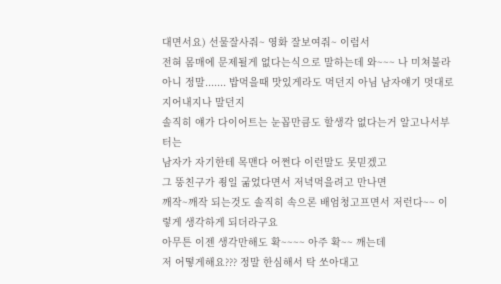대면서요) 선물잘사줘~ 영화 잘보여줘~ 이럼서
전혀 몸매에 문제될게 없다는식으로 말하는데 와~~~ 나 미쳐불라
아니 정말....... 밥먹을때 맛있게라도 먹던지 아님 남자얘기 멋대로 지어내지나 말던지
솔직히 얘가 다이어트는 눈꼽만큼도 할생각 없다는거 알고나서부터는
남자가 자기한테 목맨다 어쩐다 이런말도 못믿겠고
그 뚱친구가 죙일 굶었다면서 저녁먹을려고 만나면
깨작~깨작 되는것도 솔직히 속으론 배엄청고프면서 저런다~~ 이렇게 생각하게 되더라구요
아무튼 이젠 생각만해도 확~~~~ 아주 확~~ 깨는데
저 어떻게해요??? 정말 한심해서 탁 쏘아대고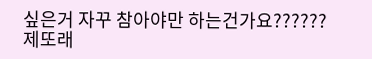싶은거 자꾸 참아야만 하는건가요??????
제또래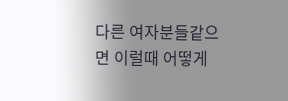다른 여자분들같으면 이럴때 어떻게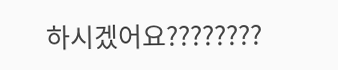하시겠어요????????